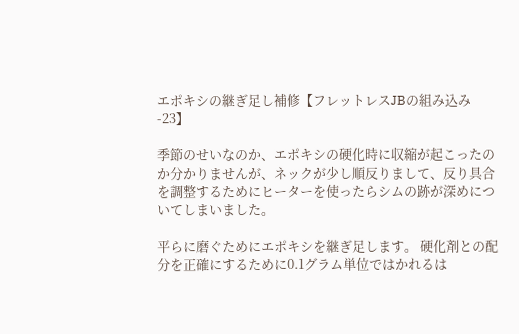エポキシの継ぎ足し補修【フレットレスJBの組み込み-23】

季節のせいなのか、エポキシの硬化時に収縮が起こったのか分かりませんが、ネックが少し順反りまして、反り具合を調整するためにヒーターを使ったらシムの跡が深めについてしまいました。

平らに磨ぐためにエポキシを継ぎ足します。 硬化剤との配分を正確にするために0.1グラム単位ではかれるは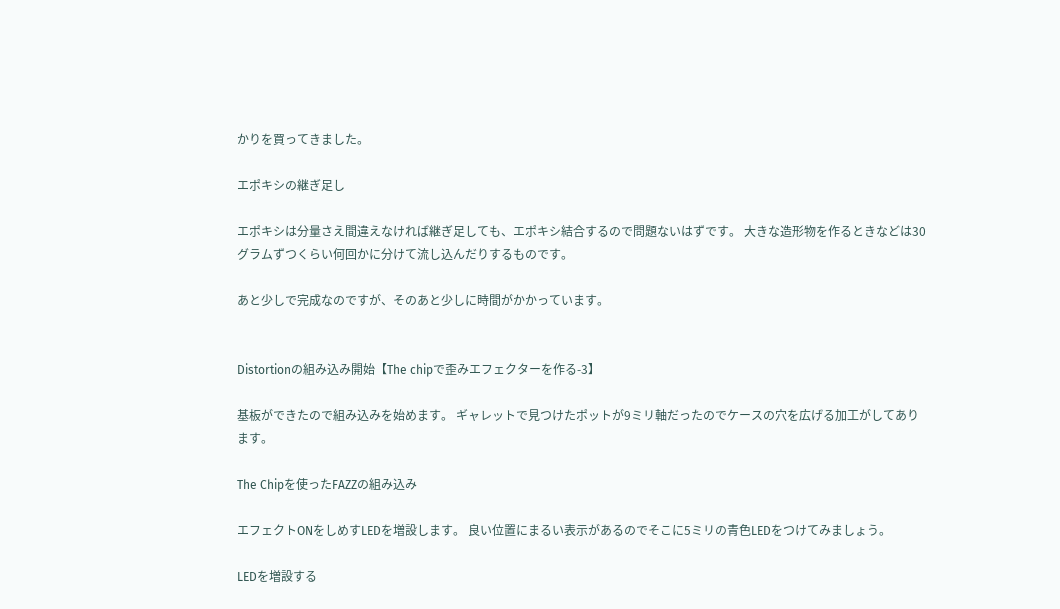かりを買ってきました。

エポキシの継ぎ足し

エポキシは分量さえ間違えなければ継ぎ足しても、エポキシ結合するので問題ないはずです。 大きな造形物を作るときなどは30グラムずつくらい何回かに分けて流し込んだりするものです。

あと少しで完成なのですが、そのあと少しに時間がかかっています。


Distortionの組み込み開始【The chipで歪みエフェクターを作る-3】

基板ができたので組み込みを始めます。 ギャレットで見つけたポットが9ミリ軸だったのでケースの穴を広げる加工がしてあります。

The Chipを使ったFAZZの組み込み

エフェクトONをしめすLEDを増設します。 良い位置にまるい表示があるのでそこに5ミリの青色LEDをつけてみましょう。

LEDを増設する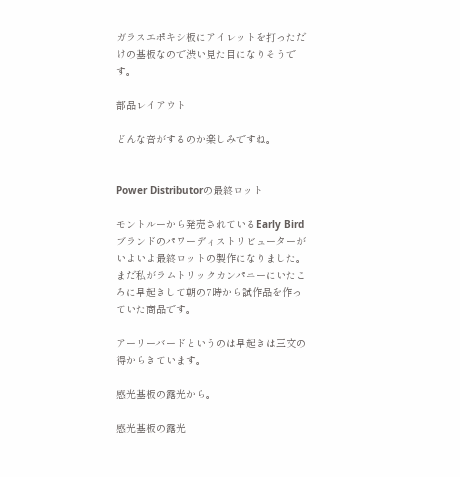ガラスエポキシ板にアイレットを打っただけの基板なので渋い見た目になりそうです。

部品レイアウト

どんな音がするのか楽しみですね。


Power Distributorの最終ロット

モントルーから発売されているEarly Birdブランドのパワーディストリビューターがいよいよ最終ロットの製作になりました。 まだ私がラムトリックカンパニーにいたころに早起きして朝の7時から試作品を作っていた商品です。

アーリーバードというのは早起きは三文の得からきています。

感光基板の露光から。

感光基板の露光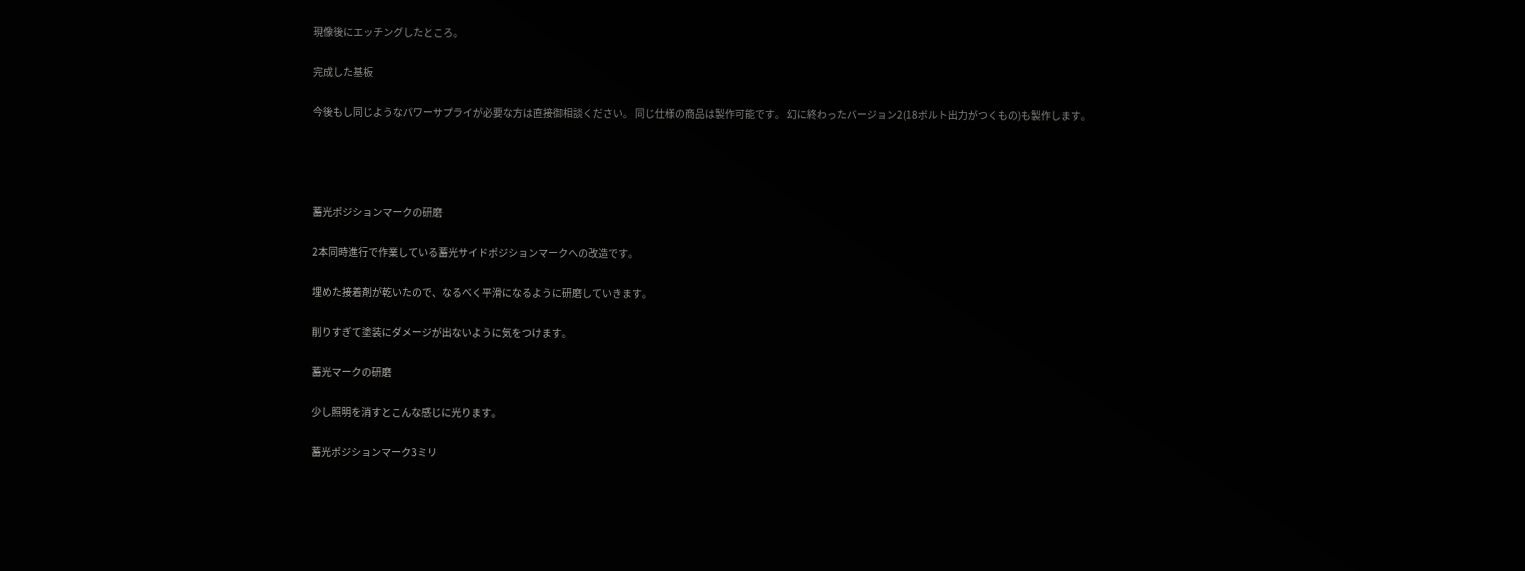現像後にエッチングしたところ。

完成した基板

今後もし同じようなパワーサプライが必要な方は直接御相談ください。 同じ仕様の商品は製作可能です。 幻に終わったバージョン2(18ボルト出力がつくもの)も製作します。




蓄光ポジションマークの研磨

2本同時進行で作業している蓄光サイドポジションマークへの改造です。

埋めた接着剤が乾いたので、なるべく平滑になるように研磨していきます。

削りすぎて塗装にダメージが出ないように気をつけます。

蓄光マークの研磨

少し照明を消すとこんな感じに光ります。

蓄光ポジションマーク3ミリ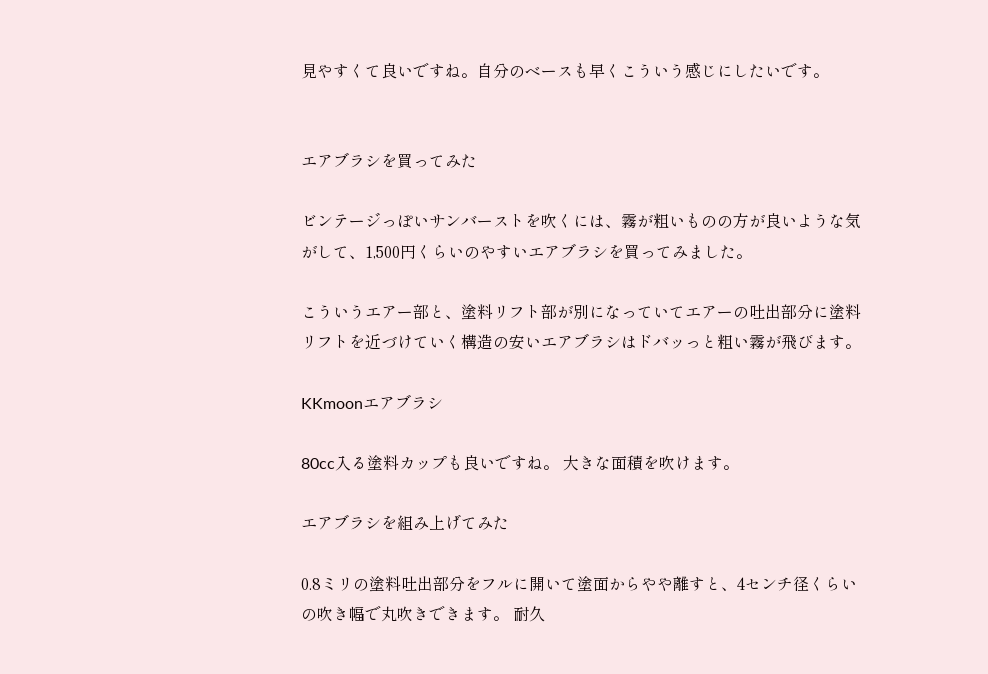見やすくて良いですね。自分のベースも早くこういう感じにしたいです。


エアブラシを買ってみた

ビンテージっぽいサンバーストを吹くには、霧が粗いものの方が良いような気がして、1,500円くらいのやすいエアブラシを買ってみました。

こういうエアー部と、塗料リフト部が別になっていてエアーの吐出部分に塗料リフトを近づけていく構造の安いエアブラシはドバッっと粗い霧が飛びます。

KKmoonエアブラシ

80cc入る塗料カップも良いですね。 大きな面積を吹けます。

エアブラシを組み上げてみた

0.8ミリの塗料吐出部分をフルに開いて塗面からやや離すと、4センチ径くらいの吹き幅で丸吹きできます。 耐久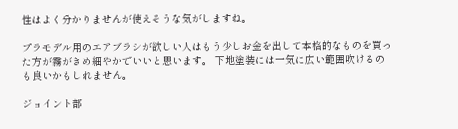性はよく分かりませんが使えそうな気がしますね。

プラモデル用のエアブラシが欲しい人はもう少しお金を出して本格的なものを買った方が霧がきめ細やかでいいと思います。 下地塗装には一気に広い範囲吹けるのも良いかもしれません。

ジョイント部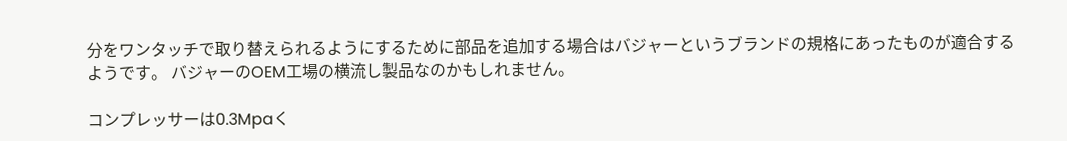分をワンタッチで取り替えられるようにするために部品を追加する場合はバジャーというブランドの規格にあったものが適合するようです。 バジャーのOEM工場の横流し製品なのかもしれません。

コンプレッサーは0.3Mpaく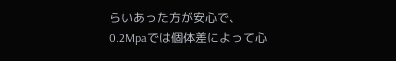らいあった方が安心で、0.2Mpaでは個体差によって心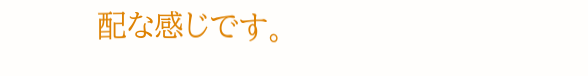配な感じです。